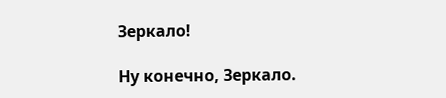Зеркало!

Ну конечно, Зеркало.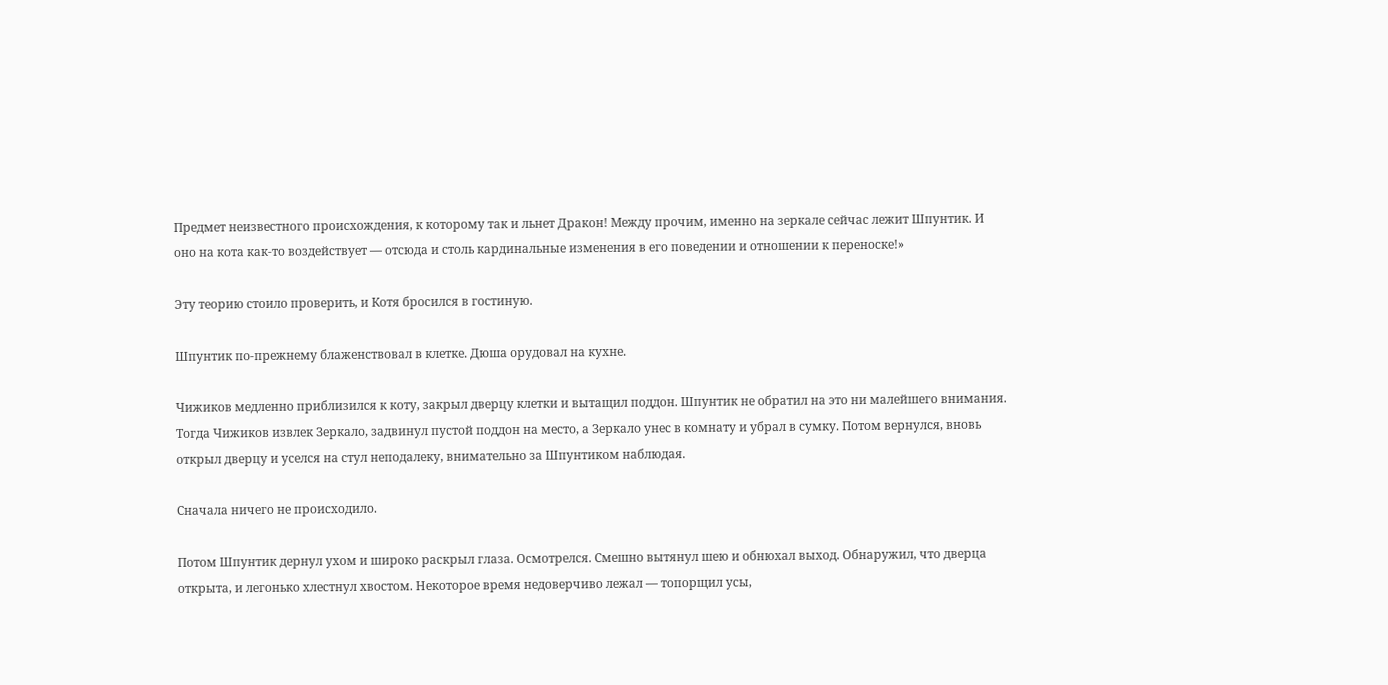Предмет неизвестного происхождения, к которому так и льнет Дракон! Между прочим, именно на зеркале сейчас лежит Шпунтик. И оно на кота как-то воздействует — отсюда и столь кардинальные изменения в его поведении и отношении к переноске!»

Эту теорию стоило проверить, и Котя бросился в гостиную.

Шпунтик по-прежнему блаженствовал в клетке. Дюша орудовал на кухне.

Чижиков медленно приблизился к коту, закрыл дверцу клетки и вытащил поддон. Шпунтик не обратил на это ни малейшего внимания. Тогда Чижиков извлек Зеркало, задвинул пустой поддон на место, а Зеркало унес в комнату и убрал в сумку. Потом вернулся, вновь открыл дверцу и уселся на стул неподалеку, внимательно за Шпунтиком наблюдая.

Сначала ничего не происходило.

Потом Шпунтик дернул ухом и широко раскрыл глаза. Осмотрелся. Смешно вытянул шею и обнюхал выход. Обнаружил, что дверца открыта, и легонько хлестнул хвостом. Некоторое время недоверчиво лежал — топорщил усы,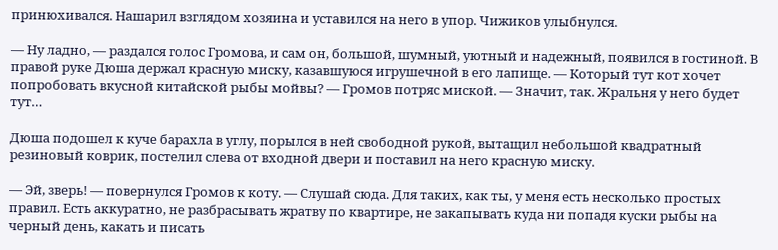принюхивался. Нашарил взглядом хозяина и уставился на него в упор. Чижиков улыбнулся.

— Ну ладно, — раздался голос Громова, и сам он, большой, шумный, уютный и надежный, появился в гостиной. В правой руке Дюша держал красную миску, казавшуюся игрушечной в его лапище. — Который тут кот хочет попробовать вкусной китайской рыбы мойвы? — Громов потряс миской. — Значит, так. Жральня у него будет тут…

Дюша подошел к куче барахла в углу, порылся в ней свободной рукой, вытащил небольшой квадратный резиновый коврик, постелил слева от входной двери и поставил на него красную миску.

— Эй, зверь! — повернулся Громов к коту. — Слушай сюда. Для таких, как ты, у меня есть несколько простых правил. Есть аккуратно, не разбрасывать жратву по квартире, не закапывать куда ни попадя куски рыбы на черный день, какать и писать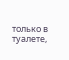только в туалете,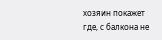хозяин покажет где, с балкона не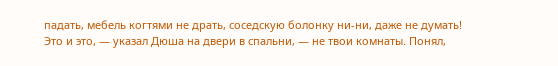падать, мебель когтями не драть, соседскую болонку ни-ни, даже не думать! Это и это, — указал Дюша на двери в спальни, — не твои комнаты. Понял,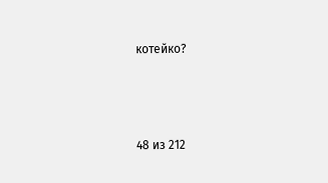котейко?



48 из 212